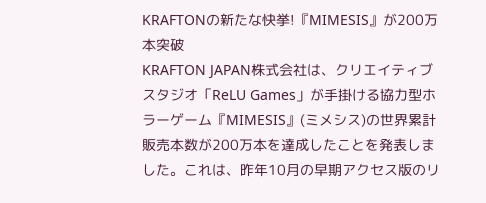KRAFTONの新たな快挙!『MIMESIS』が200万本突破
KRAFTON JAPAN株式会社は、クリエイティブスタジオ「ReLU Games」が手掛ける協力型ホラーゲーム『MIMESIS』(ミメシス)の世界累計販売本数が200万本を達成したことを発表しました。これは、昨年10月の早期アクセス版のリ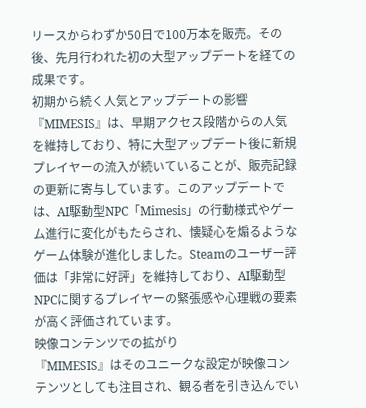リースからわずか50日で100万本を販売。その後、先月行われた初の大型アップデートを経ての成果です。
初期から続く人気とアップデートの影響
『MIMESIS』は、早期アクセス段階からの人気を維持しており、特に大型アップデート後に新規プレイヤーの流入が続いていることが、販売記録の更新に寄与しています。このアップデートでは、AI駆動型NPC「Mimesis」の行動様式やゲーム進行に変化がもたらされ、懐疑心を煽るようなゲーム体験が進化しました。Steamのユーザー評価は「非常に好評」を維持しており、AI駆動型NPCに関するプレイヤーの緊張感や心理戦の要素が高く評価されています。
映像コンテンツでの拡がり
『MIMESIS』はそのユニークな設定が映像コンテンツとしても注目され、観る者を引き込んでい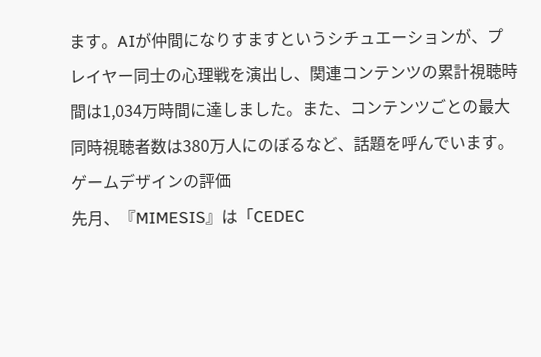ます。AIが仲間になりすますというシチュエーションが、プレイヤー同士の心理戦を演出し、関連コンテンツの累計視聴時間は1,034万時間に達しました。また、コンテンツごとの最大同時視聴者数は380万人にのぼるなど、話題を呼んでいます。
ゲームデザインの評価
先月、『MIMESIS』は「CEDEC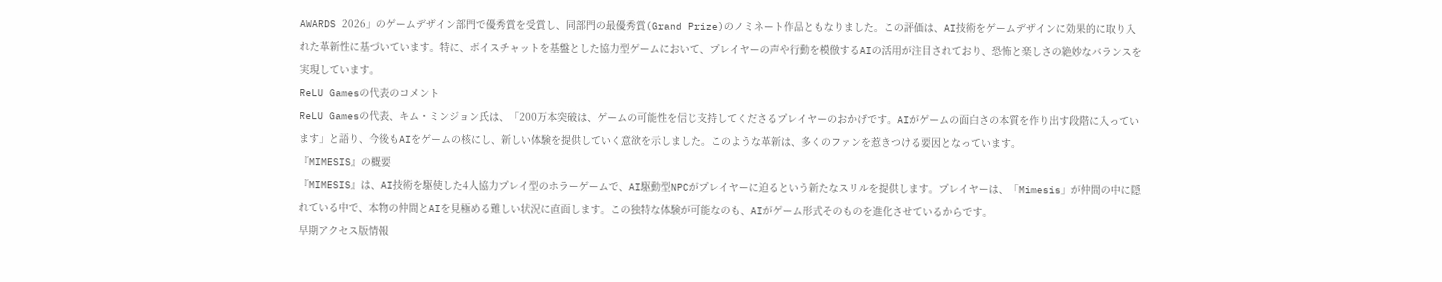AWARDS 2026」のゲームデザイン部門で優秀賞を受賞し、同部門の最優秀賞(Grand Prize)のノミネート作品ともなりました。この評価は、AI技術をゲームデザインに効果的に取り入れた革新性に基づいています。特に、ボイスチャットを基盤とした協力型ゲームにおいて、プレイヤーの声や行動を模倣するAIの活用が注目されており、恐怖と楽しさの絶妙なバランスを実現しています。
ReLU Gamesの代表のコメント
ReLU Gamesの代表、キム・ミンジョン氏は、「200万本突破は、ゲームの可能性を信じ支持してくださるプレイヤーのおかげです。AIがゲームの面白さの本質を作り出す段階に入っています」と語り、今後もAIをゲームの核にし、新しい体験を提供していく意欲を示しました。このような革新は、多くのファンを惹きつける要因となっています。
『MIMESIS』の概要
『MIMESIS』は、AI技術を駆使した4人協力プレイ型のホラーゲームで、AI駆動型NPCがプレイヤーに迫るという新たなスリルを提供します。プレイヤーは、「Mimesis」が仲間の中に隠れている中で、本物の仲間とAIを見極める難しい状況に直面します。この独特な体験が可能なのも、AIがゲーム形式そのものを進化させているからです。
早期アクセス版情報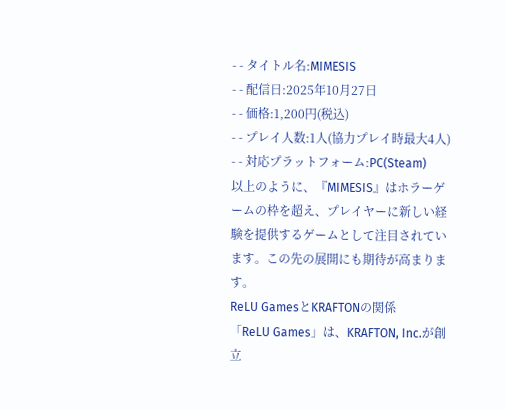- - タイトル名:MIMESIS
- - 配信日:2025年10月27日
- - 価格:1,200円(税込)
- - プレイ人数:1人(協力プレイ時最大4人)
- - 対応プラットフォーム:PC(Steam)
以上のように、『MIMESIS』はホラーゲームの枠を超え、プレイヤーに新しい経験を提供するゲームとして注目されています。この先の展開にも期待が高まります。
ReLU GamesとKRAFTONの関係
「ReLU Games」は、KRAFTON, Inc.が創立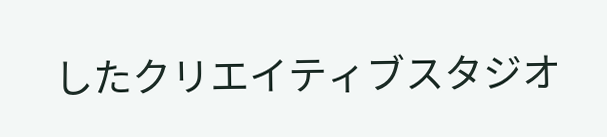したクリエイティブスタジオ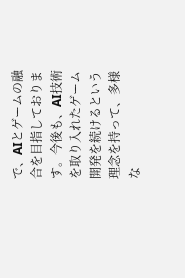で、AIとゲームの融合を目指しております。今後も、AI技術を取り入れたゲーム開発を続けるという理念を持って、多様な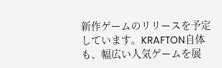新作ゲームのリリースを予定しています。KRAFTON自体も、幅広い人気ゲームを展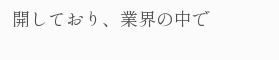開しており、業界の中で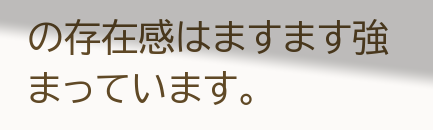の存在感はますます強まっています。